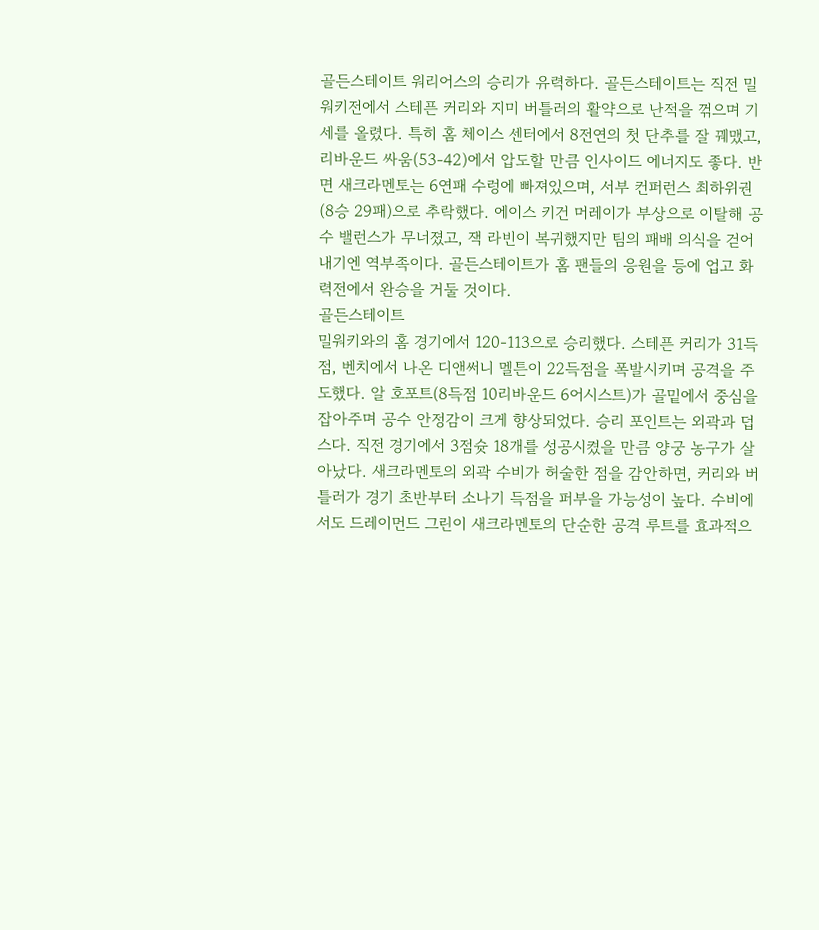골든스테이트 워리어스의 승리가 유력하다. 골든스테이트는 직전 밀워키전에서 스테픈 커리와 지미 버틀러의 활약으로 난적을 꺾으며 기세를 올렸다. 특히 홈 체이스 센터에서 8전연의 첫 단추를 잘 꿰맸고, 리바운드 싸움(53-42)에서 압도할 만큼 인사이드 에너지도 좋다. 반면 새크라멘토는 6연패 수렁에 빠져있으며, 서부 컨퍼런스 최하위권(8승 29패)으로 추락했다. 에이스 키건 머레이가 부상으로 이탈해 공수 밸런스가 무너졌고, 잭 라빈이 복귀했지만 팀의 패배 의식을 걷어내기엔 역부족이다. 골든스테이트가 홈 팬들의 응원을 등에 업고 화력전에서 완승을 거둘 것이다.
골든스테이트
밀워키와의 홈 경기에서 120-113으로 승리했다. 스테픈 커리가 31득점, 벤치에서 나온 디앤써니 멜튼이 22득점을 폭발시키며 공격을 주도했다. 알 호포트(8득점 10리바운드 6어시스트)가 골밑에서 중심을 잡아주며 공수 안정감이 크게 향상되었다. 승리 포인트는 외곽과 덥스다. 직전 경기에서 3점슛 18개를 성공시켰을 만큼 양궁 농구가 살아났다. 새크라멘토의 외곽 수비가 허술한 점을 감안하면, 커리와 버틀러가 경기 초반부터 소나기 득점을 퍼부을 가능성이 높다. 수비에서도 드레이먼드 그린이 새크라멘토의 단순한 공격 루트를 효과적으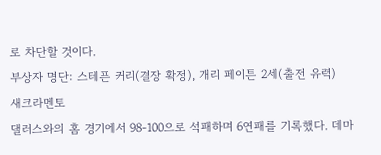로 차단할 것이다.
부상자 명단: 스테픈 커리(결장 확정), 개리 페이튼 2세(출전 유력)
새크라멘토
댈러스와의 홈 경기에서 98-100으로 석패하며 6연패를 기록했다. 데마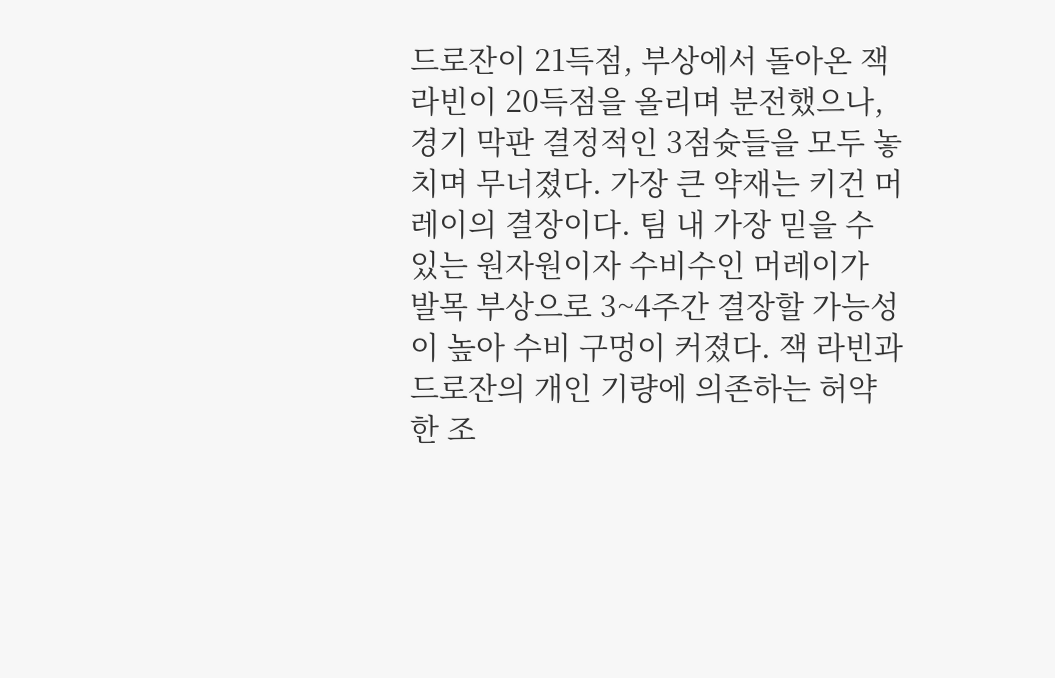드로잔이 21득점, 부상에서 돌아온 잭 라빈이 20득점을 올리며 분전했으나, 경기 막판 결정적인 3점슛들을 모두 놓치며 무너졌다. 가장 큰 약재는 키건 머레이의 결장이다. 팀 내 가장 믿을 수 있는 원자원이자 수비수인 머레이가 발목 부상으로 3~4주간 결장할 가능성이 높아 수비 구멍이 커졌다. 잭 라빈과 드로잔의 개인 기량에 의존하는 허약한 조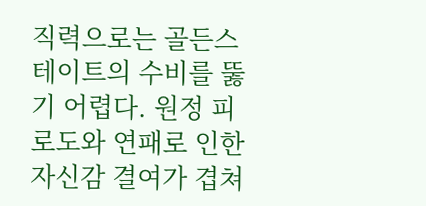직력으로는 골든스테이트의 수비를 뚫기 어렵다. 원정 피로도와 연패로 인한 자신감 결여가 겹쳐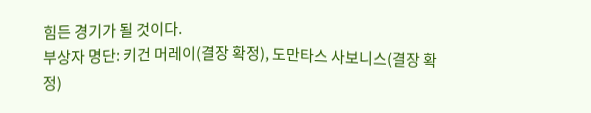힘든 경기가 될 것이다.
부상자 명단: 키건 머레이(결장 확정), 도만타스 사보니스(결장 확정)